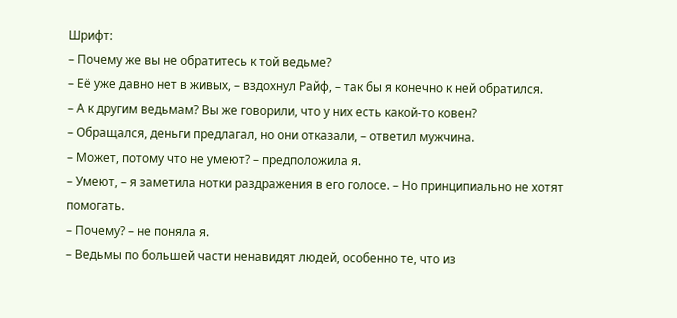Шрифт:
– Почему же вы не обратитесь к той ведьме?
– Её уже давно нет в живых, – вздохнул Райф, – так бы я конечно к ней обратился.
– А к другим ведьмам? Вы же говорили, что у них есть какой-то ковен?
– Обращался, деньги предлагал, но они отказали, – ответил мужчина.
– Может, потому что не умеют? – предположила я.
– Умеют, – я заметила нотки раздражения в его голосе. – Но принципиально не хотят помогать.
– Почему? – не поняла я.
– Ведьмы по большей части ненавидят людей, особенно те, что из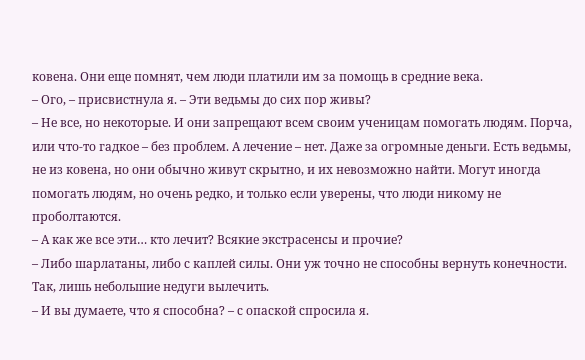ковена. Они еще помнят, чем люди платили им за помощь в средние века.
– Ого, – присвистнула я. – Эти ведьмы до сих пор живы?
– Не все, но некоторые. И они запрещают всем своим ученицам помогать людям. Порча, или что-то гадкое – без проблем. А лечение – нет. Даже за огромные деньги. Есть ведьмы, не из ковена, но они обычно живут скрытно, и их невозможно найти. Могут иногда помогать людям, но очень редко, и только если уверены, что люди никому не проболтаются.
– А как же все эти… кто лечит? Всякие экстрасенсы и прочие?
– Либо шарлатаны, либо с каплей силы. Они уж точно не способны вернуть конечности. Так, лишь небольшие недуги вылечить.
– И вы думаете, что я способна? – с опаской спросила я.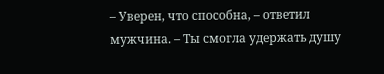– Уверен, что способна, – ответил мужчина. – Ты смогла удержать душу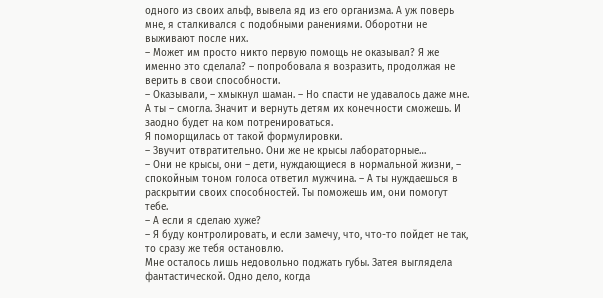одного из своих альф, вывела яд из его организма. А уж поверь мне, я сталкивался с подобными ранениями. Оборотни не выживают после них.
– Может им просто никто первую помощь не оказывал? Я же именно это сделала? – попробовала я возразить, продолжая не верить в свои способности.
– Оказывали, – хмыкнул шаман. – Но спасти не удавалось даже мне. А ты – смогла. Значит и вернуть детям их конечности сможешь. И заодно будет на ком потренироваться.
Я поморщилась от такой формулировки.
– Звучит отвратительно. Они же не крысы лабораторные…
– Они не крысы, они – дети, нуждающиеся в нормальной жизни, – спокойным тоном голоса ответил мужчина. – А ты нуждаешься в раскрытии своих способностей. Ты поможешь им, они помогут тебе.
– А если я сделаю хуже?
– Я буду контролировать, и если замечу, что, что-то пойдет не так, то сразу же тебя остановлю.
Мне осталось лишь недовольно поджать губы. Затея выглядела фантастической. Одно дело, когда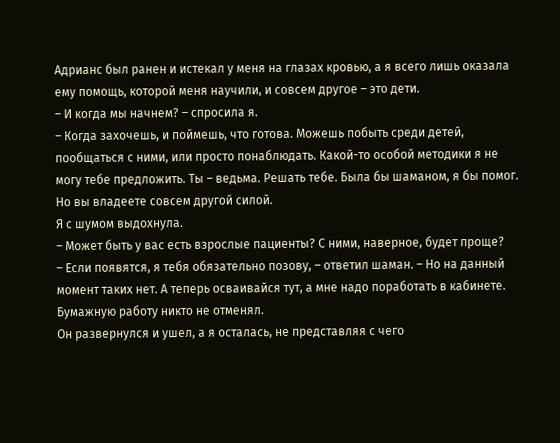Адрианс был ранен и истекал у меня на глазах кровью, а я всего лишь оказала ему помощь, которой меня научили, и совсем другое – это дети.
– И когда мы начнем? – спросила я.
– Когда захочешь, и поймешь, что готова. Можешь побыть среди детей, пообщаться с ними, или просто понаблюдать. Какой-то особой методики я не могу тебе предложить. Ты – ведьма. Решать тебе. Была бы шаманом, я бы помог. Но вы владеете совсем другой силой.
Я с шумом выдохнула.
– Может быть у вас есть взрослые пациенты? С ними, наверное, будет проще?
– Если появятся, я тебя обязательно позову, – ответил шаман. – Но на данный момент таких нет. А теперь осваивайся тут, а мне надо поработать в кабинете. Бумажную работу никто не отменял.
Он развернулся и ушел, а я осталась, не представляя с чего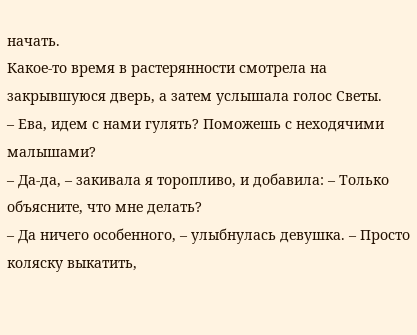начать.
Какое-то время в растерянности смотрела на закрывшуюся дверь, а затем услышала голос Светы.
– Ева, идем с нами гулять? Поможешь с неходячими малышами?
– Да-да, – закивала я торопливо, и добавила: – Только объясните, что мне делать?
– Да ничего особенного, – улыбнулась девушка. – Просто коляску выкатить,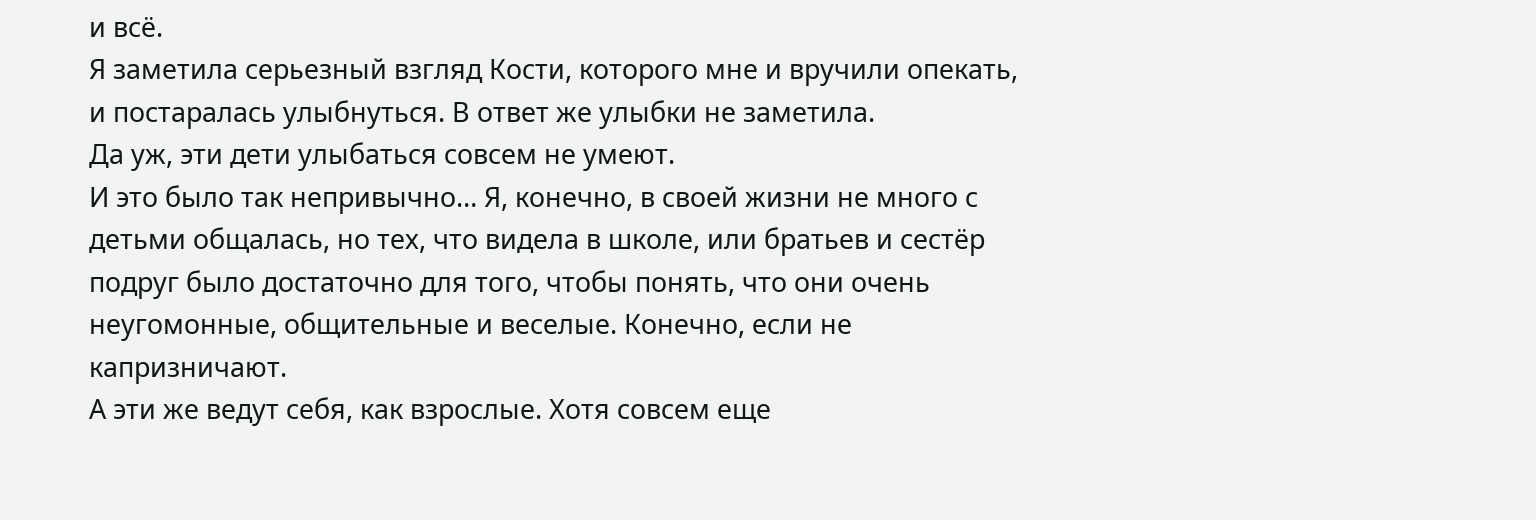и всё.
Я заметила серьезный взгляд Кости, которого мне и вручили опекать, и постаралась улыбнуться. В ответ же улыбки не заметила.
Да уж, эти дети улыбаться совсем не умеют.
И это было так непривычно… Я, конечно, в своей жизни не много с детьми общалась, но тех, что видела в школе, или братьев и сестёр подруг было достаточно для того, чтобы понять, что они очень неугомонные, общительные и веселые. Конечно, если не капризничают.
А эти же ведут себя, как взрослые. Хотя совсем еще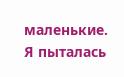маленькие.
Я пыталась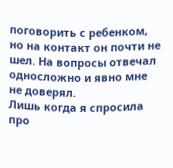поговорить с ребенком, но на контакт он почти не шел. На вопросы отвечал односложно и явно мне не доверял.
Лишь когда я спросила про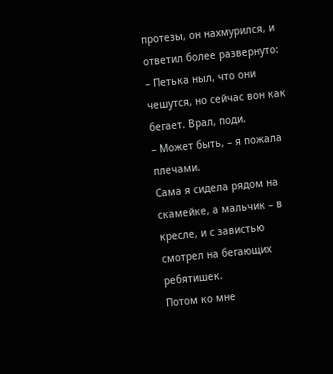протезы, он нахмурился, и ответил более развернуто:
– Петька ныл, что они чешутся, но сейчас вон как бегает. Врал, поди.
– Может быть, – я пожала плечами.
Сама я сидела рядом на скамейке, а мальчик – в кресле, и с завистью смотрел на бегающих ребятишек.
Потом ко мне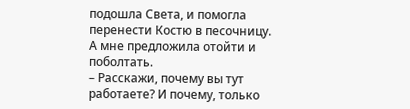подошла Света, и помогла перенести Костю в песочницу.
А мне предложила отойти и поболтать.
– Расскажи, почему вы тут работаете? И почему, только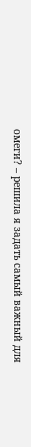омеги? – решила я задать самый важный для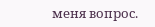меня вопрос.